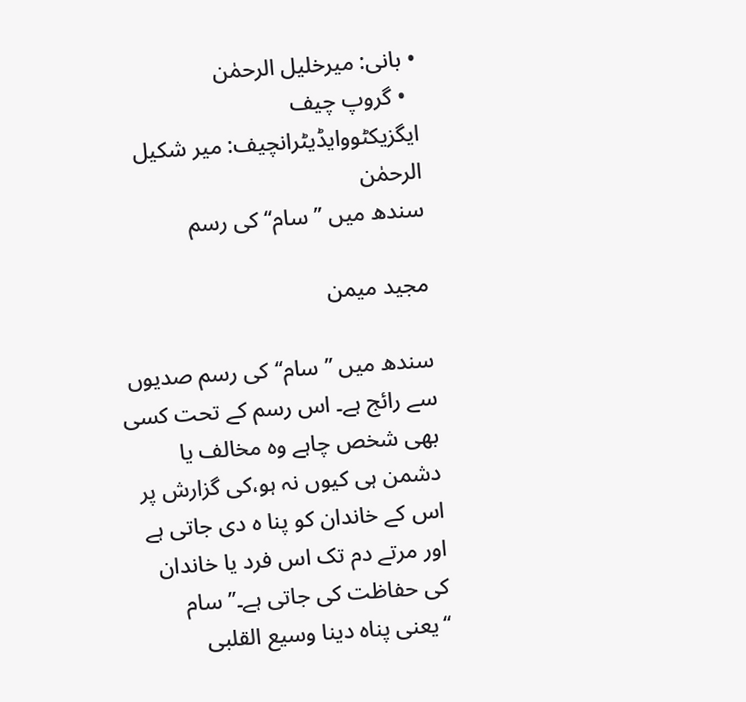• بانی: میرخلیل الرحمٰن
  • گروپ چیف ایگزیکٹووایڈیٹرانچیف: میر شکیل الرحمٰن
سندھ میں ’’سام‘‘ کی رسم

مجید میمن

سندھ میں ’’سام‘‘ کی رسم صدیوں سے رائج ہے۔ اس رسم کے تحت کسی بھی شخص چاہے وہ مخالف یا دشمن ہی کیوں نہ ہو،کی گزارش پر اس کے خاندان کو پنا ہ دی جاتی ہے اور مرتے دم تک اس فرد یا خاندان کی حفاظت کی جاتی ہے۔’’ سام ‘‘یعنی پناہ دینا وسیع القلبی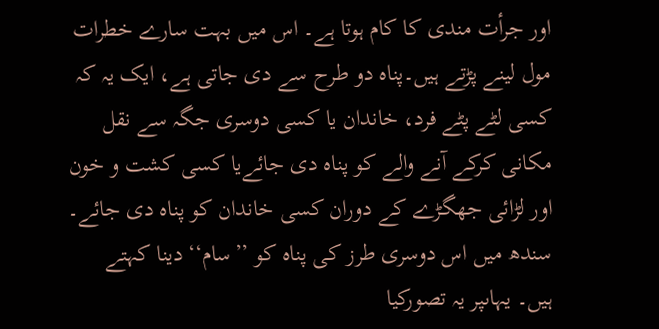اور جرأت مندی کا کام ہوتا ہے۔ اس میں بہت سارے خطرات مول لینے پڑتے ہیں۔پناہ دو طرح سے دی جاتی ہے، ایک یہ کہ کسی لٹے پٹے فرد، خاندان یا کسی دوسری جگہ سے نقل مکانی کرکے آنے والے کو پناہ دی جائےیا کسی کشت و خون اور لڑائی جھگڑے کے دوران کسی خاندان کو پناہ دی جائے۔ سندھ میں اس دوسری طرز کی پناہ کو ’’سام‘‘ دینا کہتے ہیں۔ یہاںپر یہ تصورکیا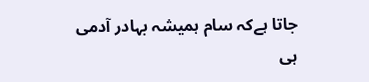جاتا ہےکہ سام ہمیشہ بہادر آدمی ہی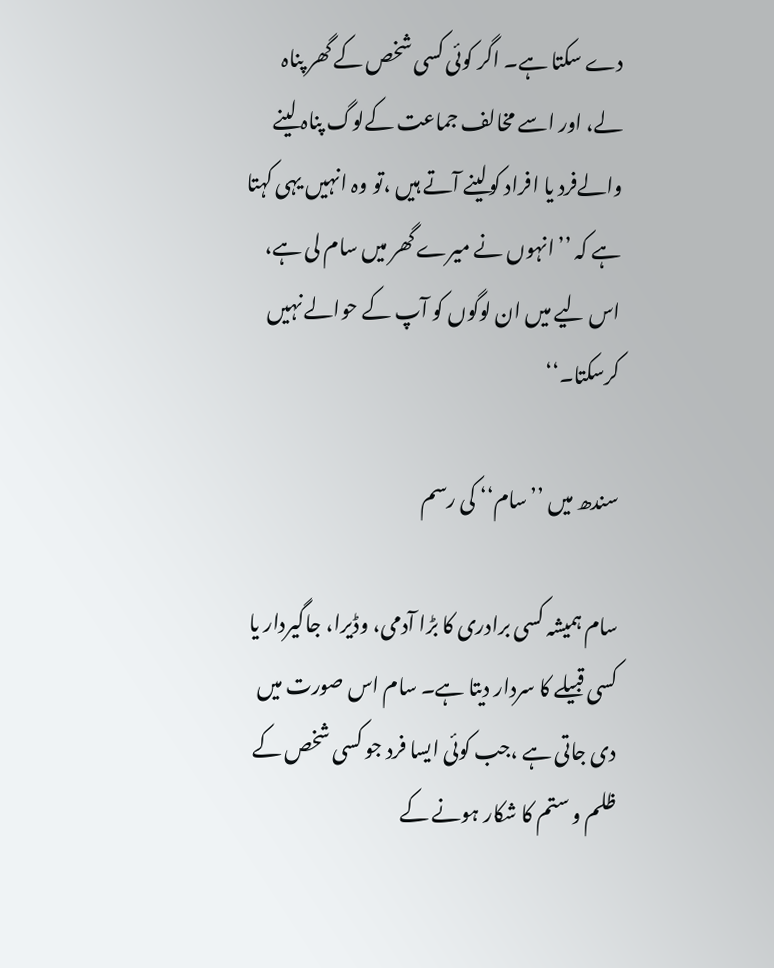دے سکتا ہے۔ اگر کوئی کسی شخص کے گھر پناہ لے، اور اسے مخالف جماعت کےلوگ پناہ لینے والےفرد یا افراد کولینے آتے ہیں ،تو وہ انہیں یہی کہتا ہے کہ ’’انہوں نے میرے گھر میں سام لی ہے، اس لیے میں ان لوگوں کو آپ کے حوالے نہیں کرسکتا۔‘‘

سندھ میں ’’سام‘‘ کی رسم

سام ہمیشہ کسی برادری کا بڑا آدمی، وڈیرا، جاگیردار یا کسی قبیلے کا سردار دیتا ہے۔ سام اس صورت میں دی جاتی ہے ،جب کوئی ایسا فرد جو کسی شخص کے ظلم و ستم کا شکار ہونے کے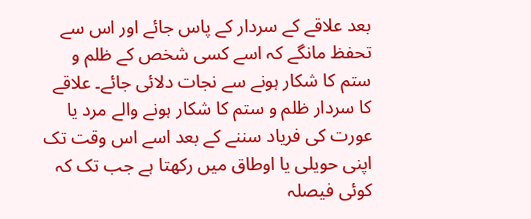بعد علاقے کے سردار کے پاس جائے اور اس سے تحفظ مانگے کہ اسے کسی شخص کے ظلم و ستم کا شکار ہونے سے نجات دلائی جائے۔ علاقے کا سردار ظلم و ستم کا شکار ہونے والے مرد یا عورت کی فریاد سننے کے بعد اسے اس وقت تک اپنی حویلی یا اوطاق میں رکھتا ہے جب تک کہ کوئی فیصلہ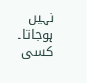نہیں ہوجاتا۔ کسی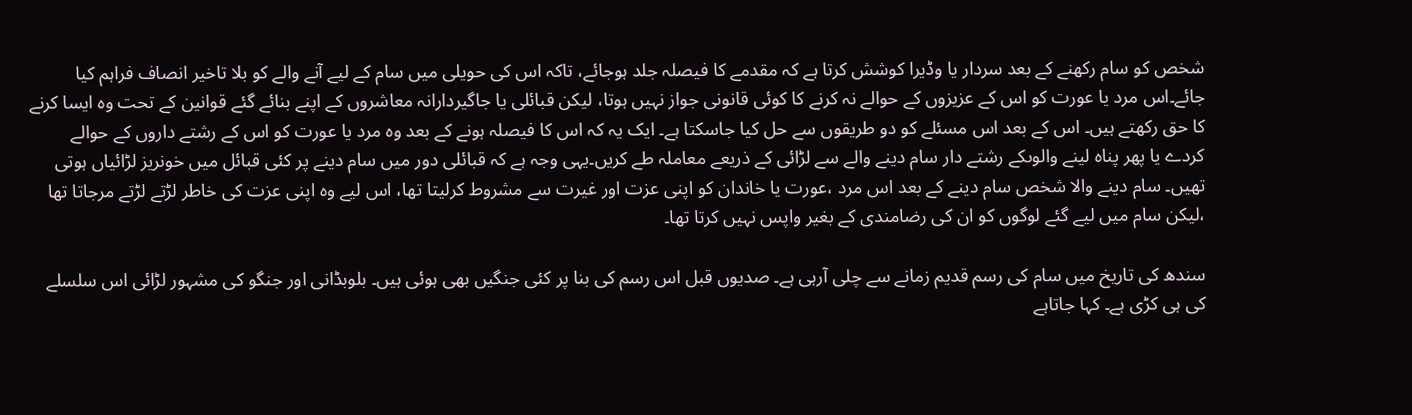شخص کو سام رکھنے کے بعد سردار یا وڈیرا کوشش کرتا ہے کہ مقدمے کا فیصلہ جلد ہوجائے، تاکہ اس کی حویلی میں سام کے لیے آنے والے کو بلا تاخیر انصاف فراہم کیا جائے۔اس مرد یا عورت کو اس کے عزیزوں کے حوالے نہ کرنے کا کوئی قانونی جواز نہیں ہوتا، لیکن قبائلی یا جاگیردارانہ معاشروں کے اپنے بنائے گئے قوانین کے تحت وہ ایسا کرنے کا حق رکھتے ہیں۔ اس کے بعد اس مسئلے کو دو طریقوں سے حل کیا جاسکتا ہے۔ ایک یہ کہ اس کا فیصلہ ہونے کے بعد وہ مرد یا عورت کو اس کے رشتے داروں کے حوالے کردے یا پھر پناہ لینے والوںکے رشتے دار سام دینے والے سے لڑائی کے ذریعے معاملہ طے کریں۔یہی وجہ ہے کہ قبائلی دور میں سام دینے پر کئی قبائل میں خونریز لڑائیاں ہوتی تھیں۔ سام دینے والا شخص سام دینے کے بعد اس مرد ،عورت یا خاندان کو اپنی عزت اور غیرت سے مشروط کرلیتا تھا، اس لیے وہ اپنی عزت کی خاطر لڑتے لڑتے مرجاتا تھا ،لیکن سام میں لیے گئے لوگوں کو ان کی رضامندی کے بغیر واپس نہیں کرتا تھا۔

سندھ کی تاریخ میں سام کی رسم قدیم زمانے سے چلی آرہی ہے۔ صدیوں قبل اس رسم کی بنا پر کئی جنگیں بھی ہوئی ہیں۔ بلوبڈانی اور جنگو کی مشہور لڑائی اس سلسلے کی ہی کڑی ہے۔ کہا جاتاہے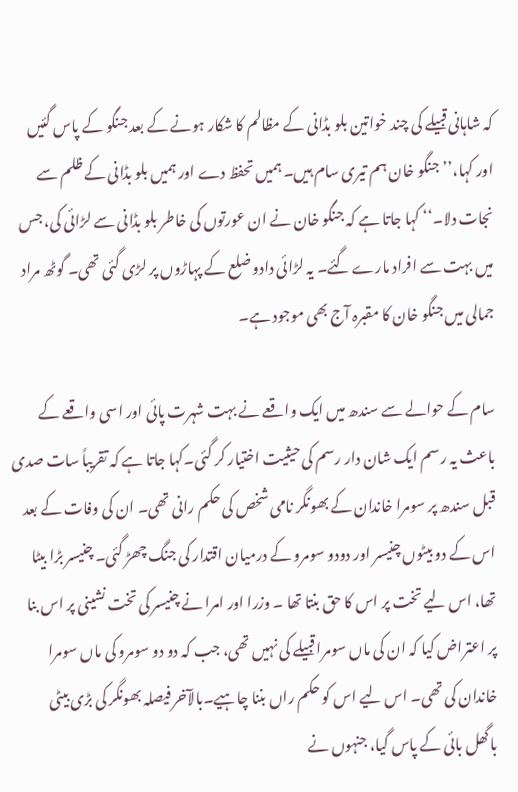کہ شاہانی قبیلے کی چند خواتین بلو بڈانی کے مظالم کا شکار ہونے کے بعد جنگو کے پاس گئیں اور کہا،’’جنگو خان ہم تیری سام ہیں۔ ہمیں تحفظ دے اور ہمیں بلو بڈانی کے ظلم سے نجات دلا۔‘‘ کہا جاتا ہے کہ جنگو خان نے ان عورتوں کی خاطر بلو بڈانی سے لڑائی کی، جس میں بہت سے افراد مارے گئے۔ یہ لڑائی دادو ضلع کے پہاڑوں پر لڑی گئی تھی۔ گوٹھ مراد جمالی میں جنگو خان کا مقبرہ آج بھی موجود ہے۔

سام کے حوالے سے سندھ میں ایک واقعے نے بہت شہرت پائی اور اسی واقعے کے باعث یہ رسم ایک شان دار رسم کی حیثیت اختیار کر گئی۔کہا جاتا ہے کہ تقریباً سات صدی قبل سندھ پر سومرا خاندان کے بھونگر نامی شخص کی حکم رانی تھی۔ ان کی وفات کے بعد اس کے دو بیٹوں چنیسر اور دودو سومرو کے درمیان اقتدار کی جنگ چھڑ گئی۔ چنیسر بڑا بیٹا تھا، اس لیے تخت پر اس کا حق بنتا تھا ۔ وزرا اور امرا نے چنیسر کی تخت نشینی پر اس بنا پر اعتراض کیا کہ ان کی ماں سومرا قبیلے کی نہیں تھی، جب کہ دو دو سومرو کی ماں سومرا خاندان کی تھی۔ اس لیے اس کو حکم راں بننا چاہیے۔بالآخر فیصلہ بھونگر کی بڑی بیٹی باگھل بائی کے پاس گیا، جنہوں نے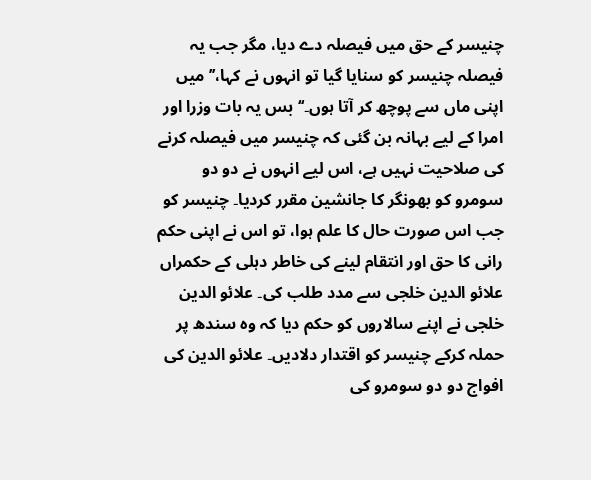چنیسر کے حق میں فیصلہ دے دیا، مگر جب یہ فیصلہ چنیسر کو سنایا گیا تو انہوں نے کہا،’’میں اپنی ماں سے پوچھ کر آتا ہوں۔‘‘ بس یہ بات وزرا اور امرا کے لیے بہانہ بن گئی کہ چنیسر میں فیصلہ کرنے کی صلاحیت نہیں ہے، اس لیے انہوں نے دو دو سومرو کو بھونگر کا جانشین مقرر کردیا۔ چنیسر کو جب اس صورت حال کا علم ہوا، تو اس نے اپنی حکم رانی کا حق اور انتقام لینے کی خاطر دہلی کے حکمراں علائو الدین خلجی سے مدد طلب کی۔ علائو الدین خلجی نے اپنے سالاروں کو حکم دیا کہ وہ سندھ پر حملہ کرکے چنیسر کو اقتدار دلادیں۔ علائو الدین کی افواج دو دو سومرو کی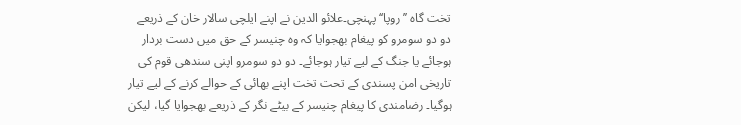تخت گاہ ’’روپا‘‘ پہنچی۔علائو الدین نے اپنے ایلچی سالار خان کے ذریعے دو دو سومرو کو پیغام بھجوایا کہ وہ چنیسر کے حق میں دست بردار ہوجائے یا جنگ کے لیے تیار ہوجائے۔ دو دو سومرو اپنی سندھی قوم کی تاریخی امن پسندی کے تحت تخت اپنے بھائی کے حوالے کرنے کے لیے تیار ہوگیا۔ رضامندی کا پیغام چنیسر کے بیٹے نگر کے ذریعے بھجوایا گیا، لیکن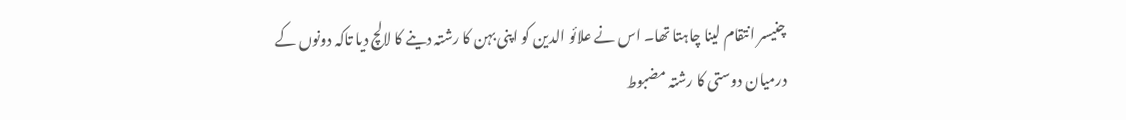چنیسر انتقام لینا چاہتا تھا۔ اس نے علائو الدین کو اپنی بہن کا رشتہ دینے کا لالچ دیا تاکہ دونوں کے درمیان دوستی کا رشتہ مضبوط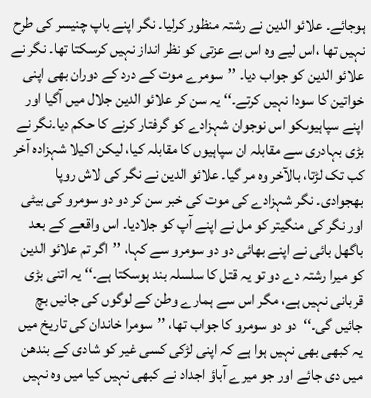ہوجائے۔ علائو الدین نے رشتہ منظور کرلیا۔ نگر اپنے باپ چنیسر کی طرح نہیں تھا ،اس لیے وہ اس بے عزتی کو نظر انداز نہیں کرسکتا تھا۔ نگر نے علائو الدین کو جواب دیا۔ ’’سومرے موت کے درد کے دوران بھی اپنی خواتین کا سودا نہیں کرتے۔‘‘ یہ سن کر علائو الدین جلال میں آگیا اور اپنے سپاہیوںکو اس نوجوان شہزادے کو گرفتار کرنے کا حکم دیا۔نگر نے بڑی بہادری سے مقابلہ ان سپاہیوں کا مقابلہ کیا، لیکن اکیلا شہزادہ آخر کب تک لڑتا، بالآخر وہ مر گیا۔ علائو الدین نے نگر کی لاش روپا بھجوادی۔ نگر شہزادے کی موت کی خبر سن کر دو دو سومرو کی بیٹی اور نگر کی منگیتر کو مل نے اپنے آپ کو جلادیا۔ اس واقعے کے بعد باگھل بائی نے اپنے بھائی دو دو سومرو سے کہا، ’’اگر تم علائو الدین کو میرا رشتہ دے دو تو یہ قتل کا سلسلہ بند ہوسکتا ہے۔‘‘ یہ اتنی بڑی قربانی نہیں ہے، مگر اس سے ہمارے وطن کے لوگوں کی جانیں بچ جائیں گی۔‘‘دو دو سومرو کا جواب تھا، ’’سومرا خاندان کی تاریخ میں یہ کبھی بھی نہیں ہوا ہے کہ اپنی لڑکی کسی غیر کو شادی کے بندھن میں دی جائے اور جو میرے آباؤ اجداد نے کبھی نہیں کیا میں وہ نہیں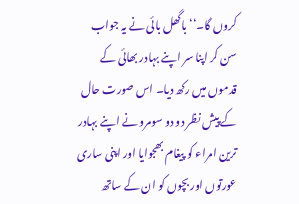کروں گا۔‘‘ باگھل بائی نے یہ جواب سن کر اپنا سر اپنے بہادر بھائی کے قدموں میں رکھ دیا۔ اس صورت حال کے پیش نظر دو دو سومرو نے اپنے بہادر ترین امراء کو پیغام بھجوایا اور اپنی ساری عورتوں اور بچوں کو ان کے ساتھ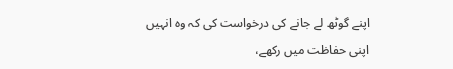اپنے گوٹھ لے جانے کی درخواست کی کہ وہ انہیں اپنی حفاظت میں رکھے،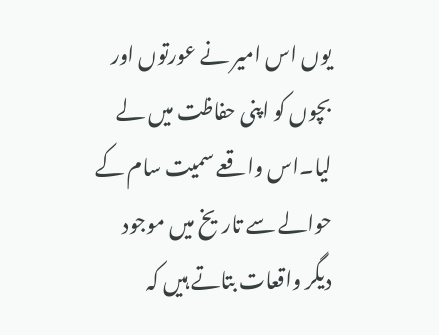یوں اس امیر نے عورتوں اور بچوں کو اپنی حفاظت میں لے لیا۔اس واقعے سمیت سام کے حوالے سے تاریخ میں موجود دیگر واقعات بتاتے ہیں کہ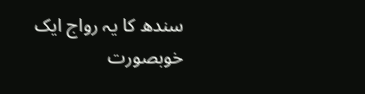سندھ کا یہ رواج ایک خوبصورت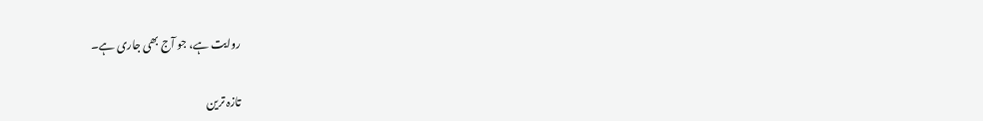روایت ہے، جو آج بھی جاری ہے۔

تازہ ترین